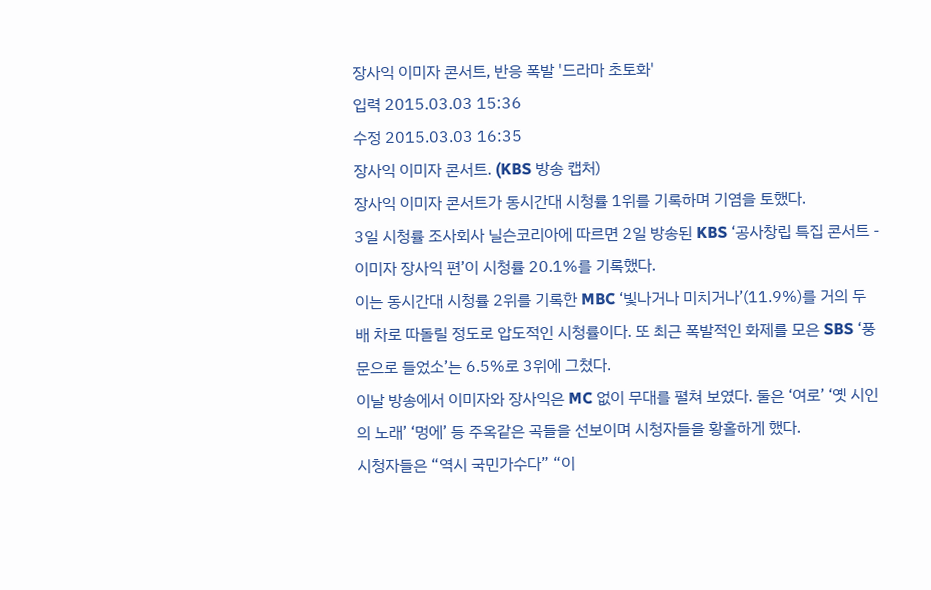장사익 이미자 콘서트, 반응 폭발 '드라마 초토화'
입력 2015.03.03 15:36
수정 2015.03.03 16:35
장사익 이미자 콘서트. (KBS 방송 캡처)
장사익 이미자 콘서트가 동시간대 시청률 1위를 기록하며 기염을 토했다.
3일 시청률 조사회사 닐슨코리아에 따르면 2일 방송된 KBS ‘공사창립 특집 콘서트 - 이미자 장사익 편’이 시청률 20.1%를 기록했다.
이는 동시간대 시청률 2위를 기록한 MBC ‘빛나거나 미치거나’(11.9%)를 거의 두 배 차로 따돌릴 정도로 압도적인 시청률이다. 또 최근 폭발적인 화제를 모은 SBS ‘풍문으로 들었소’는 6.5%로 3위에 그쳤다.
이날 방송에서 이미자와 장사익은 MC 없이 무대를 펼쳐 보였다. 둘은 ‘여로’ ‘옛 시인의 노래’ ‘멍에’ 등 주옥같은 곡들을 선보이며 시청자들을 황홀하게 했다.
시청자들은 “역시 국민가수다” “이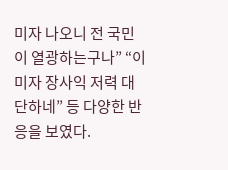미자 나오니 전 국민이 열광하는구나” “이미자 장사익 저력 대단하네” 등 다양한 반응을 보였다.